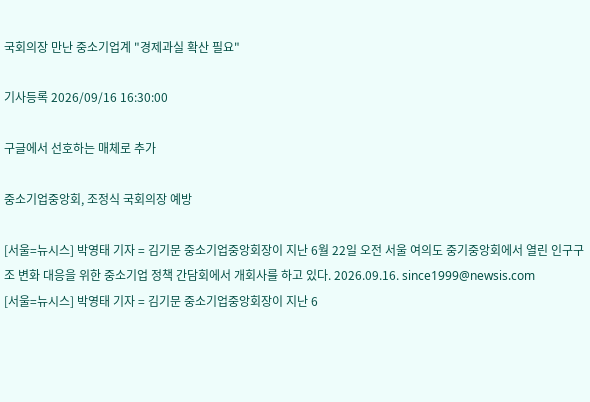국회의장 만난 중소기업계 "경제과실 확산 필요"

기사등록 2026/09/16 16:30:00

구글에서 선호하는 매체로 추가

중소기업중앙회, 조정식 국회의장 예방

[서울=뉴시스] 박영태 기자 = 김기문 중소기업중앙회장이 지난 6월 22일 오전 서울 여의도 중기중앙회에서 열린 인구구조 변화 대응을 위한 중소기업 정책 간담회에서 개회사를 하고 있다. 2026.09.16. since1999@newsis.com
[서울=뉴시스] 박영태 기자 = 김기문 중소기업중앙회장이 지난 6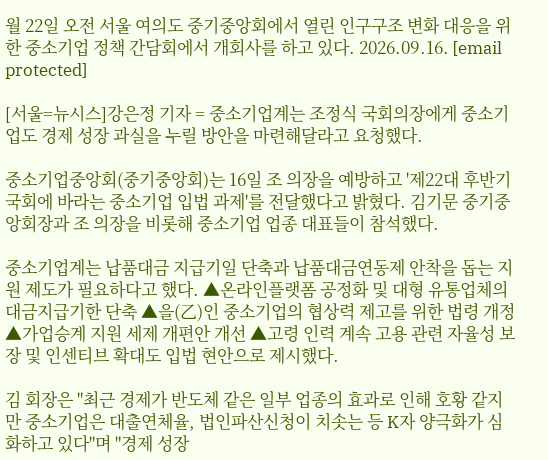월 22일 오전 서울 여의도 중기중앙회에서 열린 인구구조 변화 대응을 위한 중소기업 정책 간담회에서 개회사를 하고 있다. 2026.09.16. [email protected]

[서울=뉴시스]강은정 기자 = 중소기업계는 조정식 국회의장에게 중소기업도 경제 성장 과실을 누릴 방안을 마련해달라고 요청했다.

중소기업중앙회(중기중앙회)는 16일 조 의장을 예방하고 '제22대 후반기 국회에 바라는 중소기업 입법 과제'를 전달했다고 밝혔다. 김기문 중기중앙회장과 조 의장을 비롯해 중소기업 업종 대표들이 참석했다.

중소기업계는 납품대금 지급기일 단축과 납품대금연동제 안착을 돕는 지원 제도가 필요하다고 했다. ▲온라인플랫폼 공정화 및 대형 유통업체의 대금지급기한 단축 ▲을(乙)인 중소기업의 협상력 제고를 위한 법령 개정 ▲가업승계 지원 세제 개편안 개선 ▲고령 인력 계속 고용 관련 자율성 보장 및 인센티브 확대도 입법 현안으로 제시했다.

김 회장은 "최근 경제가 반도체 같은 일부 업종의 효과로 인해 호황 같지만 중소기업은 대출연체율, 법인파산신청이 치솟는 등 K자 양극화가 심화하고 있다"며 "경제 성장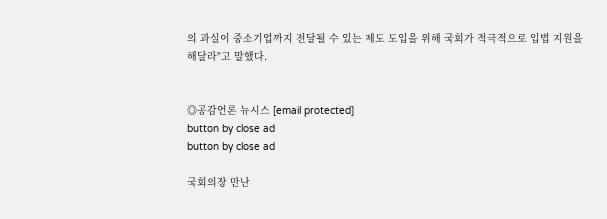의 과실이 중소기업까지 전달될 수 있는 제도 도입을 위해 국회가 적극적으로 입법 지원을 해달라"고 말했다.


◎공감언론 뉴시스 [email protected]
button by close ad
button by close ad

국회의장 만난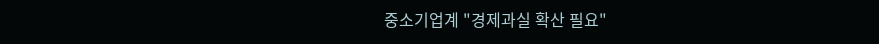중소기업계 "경제과실 확산 필요"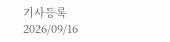기사등록 2026/09/16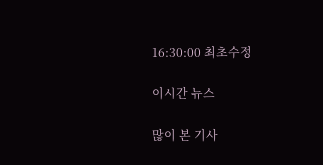16:30:00 최초수정

이시간 뉴스

많이 본 기사